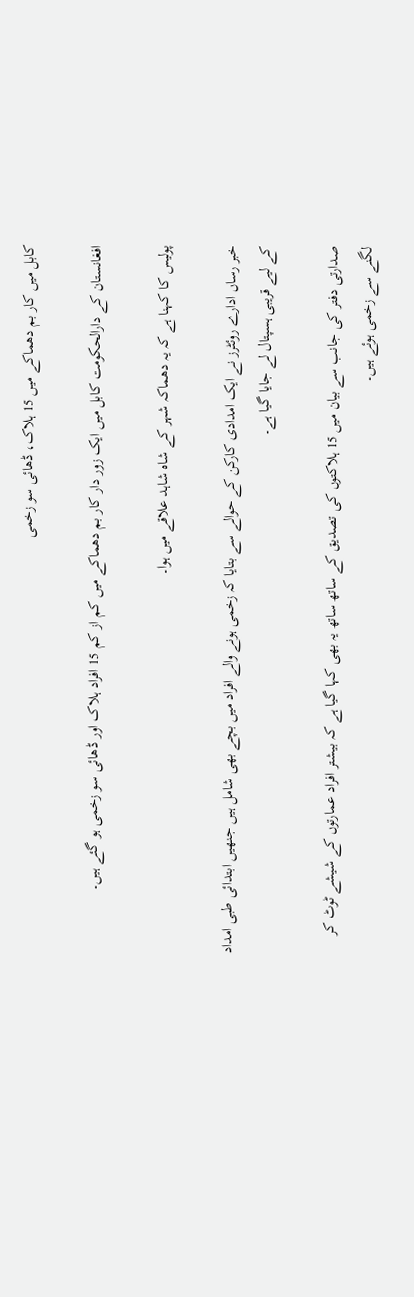کابل میں کار بم دھماکے میں 15 ہلاک، ڈھائی سو زخمی

افغانستان کے دارالحکومت کابل میں ایک زور دار کار بم دھماکے میں کم از کم 15 افراد ہلاک اور ڈھائی سو زخمی ہو گئے ہیں۔

پولیس کا کہنا ہے کہ یہ دھماکہ شہر کے شاہ شاہد علاقے میں ہوا۔

خبر رساں ادارے روئٹرز نے ایک امدادی کارکن کے حوالے سے بتایا کہ زخمی ہونے والے افراد میں بچے بھی شامل ہیں جنھیں ابتدائی طبی امداد کے لیے قریبی ہسپتال لے جایا گیا ہے۔

صدارتی دفتر کی جانب سے بیان میں 15 ہلاکتوں کی تصدیق کے ساتھ ساتھ یہ بھی کہا گیا ہے کہ بیشتر افراد عمارتوں کے شیشے ٹوٹ کر لگنے سے زخمی ہوئے ہیں۔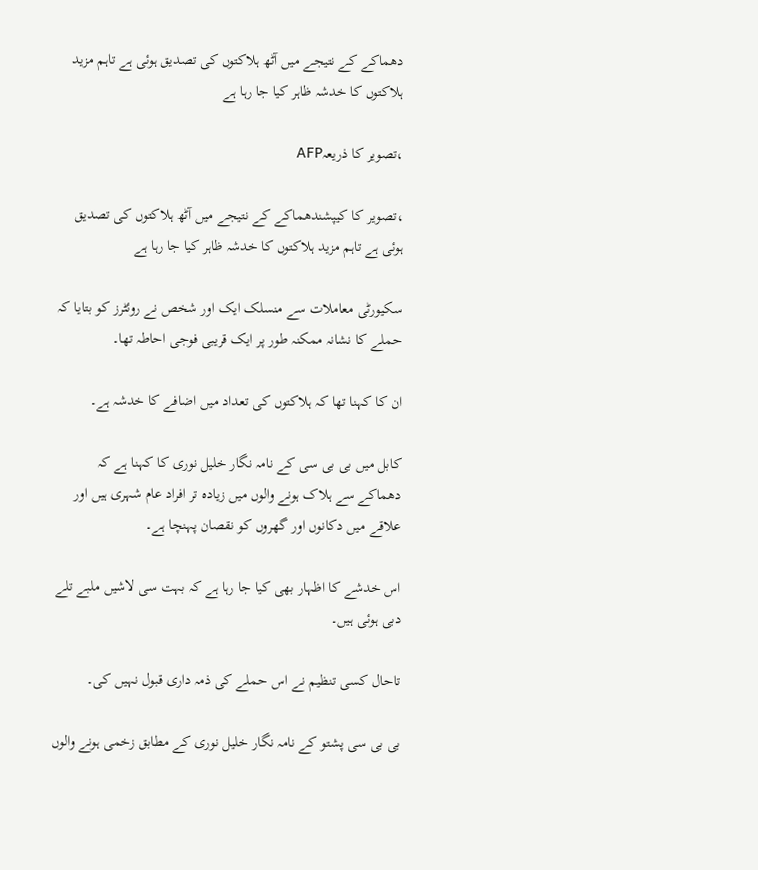دھماکے کے نتیجے میں آٹھ ہلاکتوں کی تصدیق ہوئی ہے تاہم مزید ہلاکتوں کا خدشہ ظاہر کیا جا رہا ہے

،تصویر کا ذریعہAFP

،تصویر کا کیپشندھماکے کے نتیجے میں آٹھ ہلاکتوں کی تصدیق ہوئی ہے تاہم مزید ہلاکتوں کا خدشہ ظاہر کیا جا رہا ہے

سکیورٹی معاملات سے منسلک ایک اور شخص نے روئٹرز کو بتایا کہ حملے کا نشانہ ممکنہ طور پر ایک قریبی فوجی احاطہ تھا۔

ان کا کہنا تھا کہ ہلاکتوں کی تعداد میں اضافے کا خدشہ ہے۔

کابل میں بی بی سی کے نامہ نگار خلیل نوری کا کہنا ہے کہ دھماکے سے ہلاک ہونے والوں میں زیادہ تر افراد عام شہری ہیں اور علاقے میں دکانوں اور گھروں کو نقصان پہنچا ہے۔

اس خدشے کا اظہار بھی کیا جا رہا ہے کہ بہت سی لاشیں ملبے تلے دبی ہوئی ہیں۔

تاحال کسی تنظیم نے اس حملے کی ذمہ داری قبول نہیں کی۔

بی بی سی پشتو کے نامہ نگار خلیل نوری کے مطابق زخمی ہونے والوں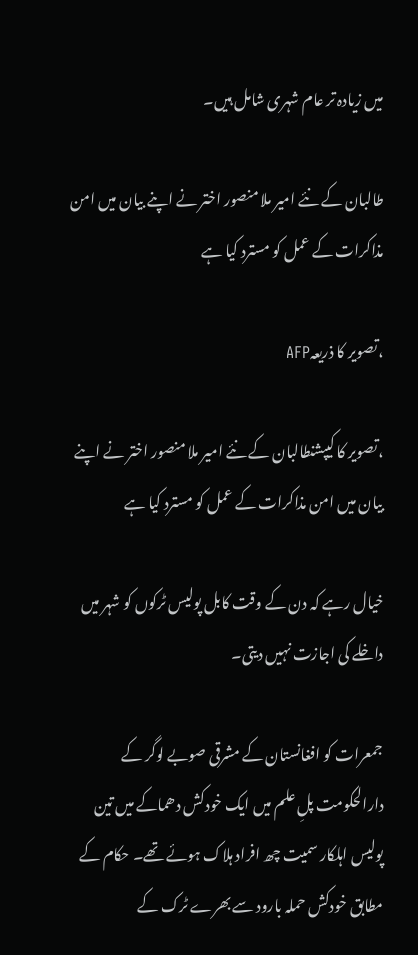میں زیادہ تر عام شہری شامل ہیں۔

طالبان کے نئے امیر ملا منصور اختر نے اپنے بیان میں امن مذاکرات کے عمل کو مسترد کیا ہے

،تصویر کا ذریعہAFP

،تصویر کا کیپشنطالبان کے نئے امیر ملا منصور اختر نے اپنے بیان میں امن مذاکرات کے عمل کو مسترد کیا ہے

خیال رہے کہ دن کے وقت کابل پولیس ٹرکوں کو شہر میں داخلے کی اجازت نہیں دیتی۔

جمعرات کو افغانستان کے مشرقی صوبے لوگر کے دارالحکومت پلِ علم میں ایک خودکش دھماکے میں تین پولیس اہلکار سمیت چھ افراد ہلاک ہوئے تھے۔ حکام کے مطابق خودکش حملہ بارود سے بھرے ٹرک کے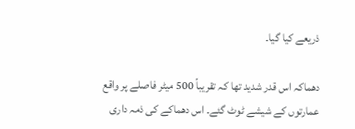ذریعے کیا گیا۔

دھماکہ اس قدر شدید تھا کہ تقریباً 500 میٹر فاصلے پر واقع عمارتوں کے شیشے ٹوٹ گئے۔ اس دھماکے کی ذمہ داری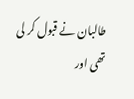طالبان نے قبول کر لی تھی اور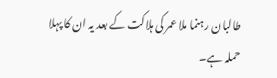طالبان رہنما ملا عمر کی ہلاکت کے بعد یہ ان کا پہلا حملہ ہے۔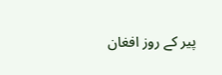پیر کے روز افغان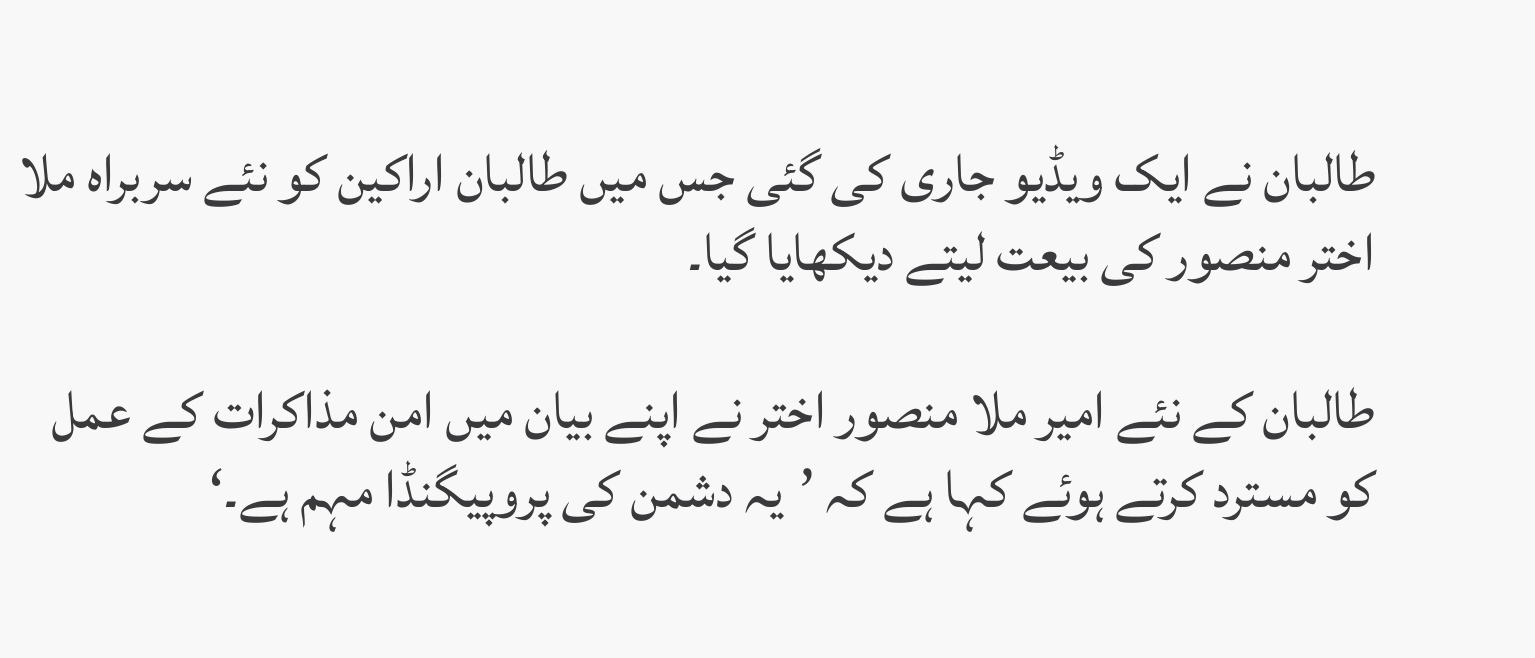طالبان نے ایک ویڈیو جاری کی گئی جس میں طالبان اراکین کو نئے سربراہ ملا اختر منصور کی بیعت لیتے دیکھایا گیا۔

طالبان کے نئے امیر ملا منصور اختر نے اپنے بیان میں امن مذاکرات کے عمل کو مسترد کرتے ہوئے کہا ہے کہ ’یہ دشمن کی پروپیگنڈا مہم ہے۔‘